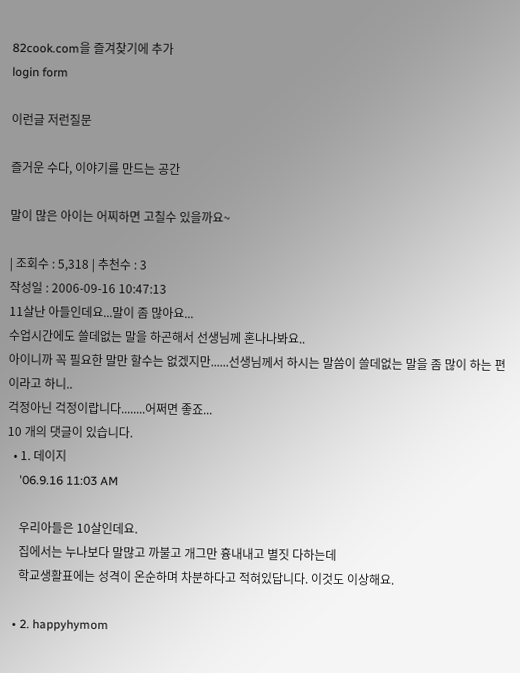82cook.com을 즐겨찾기에 추가
login form

이런글 저런질문

즐거운 수다, 이야기를 만드는 공간

말이 많은 아이는 어찌하면 고칠수 있을까요~

| 조회수 : 5,318 | 추천수 : 3
작성일 : 2006-09-16 10:47:13
11살난 아들인데요...말이 좀 많아요...
수업시간에도 쓸데없는 말을 하곤해서 선생님께 혼나나봐요..
아이니까 꼭 필요한 말만 할수는 없겠지만......선생님께서 하시는 말씀이 쓸데없는 말을 좀 많이 하는 편이라고 하니..
걱정아닌 걱정이랍니다........어쩌면 좋죠...
10 개의 댓글이 있습니다.
  • 1. 데이지
    '06.9.16 11:03 AM

    우리아들은 10살인데요.
    집에서는 누나보다 말많고 까불고 개그만 흉내내고 별짓 다하는데
    학교생활표에는 성격이 온순하며 차분하다고 적혀있답니다. 이것도 이상해요.

  • 2. happyhymom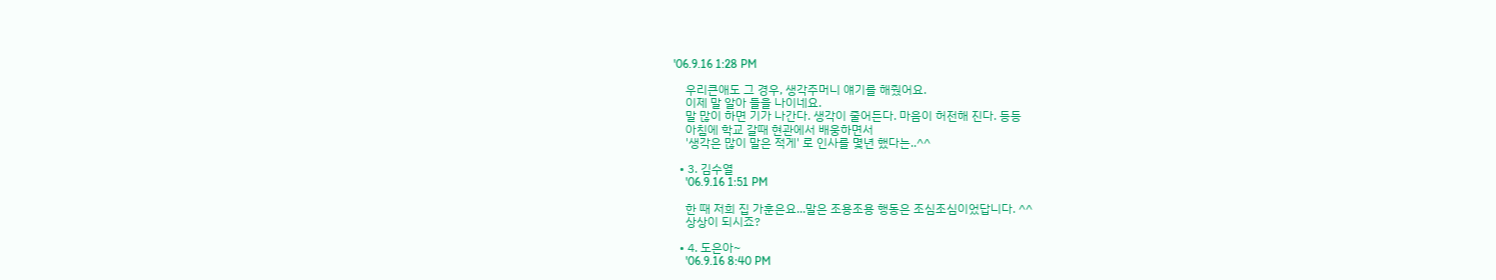'06.9.16 1:28 PM

    우리큰애도 그 경우, 생각주머니 얘기를 해줬어요.
    이제 말 알아 들을 나이네요.
    말 많이 하면 기가 나간다. 생각이 줄어든다. 마음이 허전해 진다. 등등
    아침에 학교 갈때 현관에서 배웅하면서
    '생각은 많이 말은 적게' 로 인사를 몇년 했다는..^^

  • 3. 김수열
    '06.9.16 1:51 PM

    한 때 저희 집 가훈은요...말은 조용조용 행동은 조심조심이었답니다. ^^
    상상이 되시죠?

  • 4. 도은아~
    '06.9.16 8:40 PM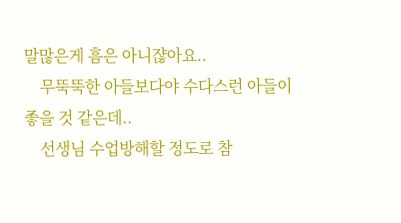말많은게 흠은 아니쟎아요..
    무뚝뚝한 아들보다야 수다스런 아들이 좋을 것 같은데..
    선생님 수업방해할 정도로 참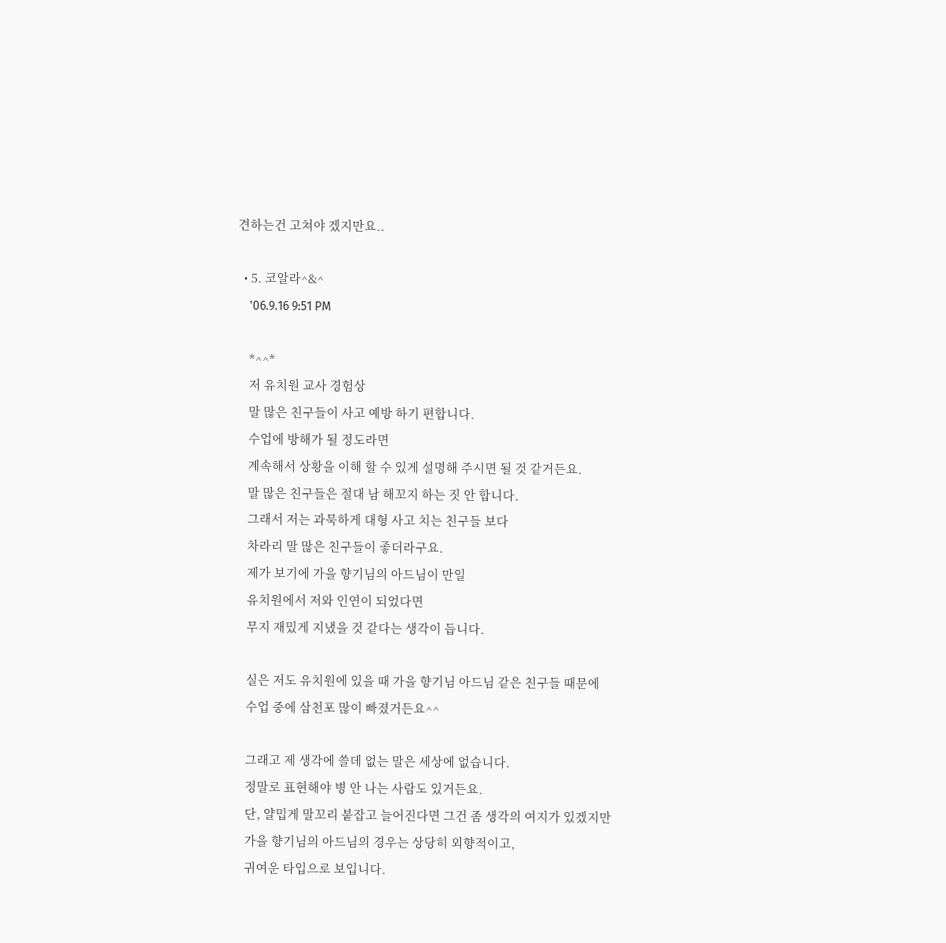견하는건 고쳐야 겠지만요..

  • 5. 코알라^&^
    '06.9.16 9:51 PM

    *^^*
    저 유치원 교사 경험상
    말 많은 친구들이 사고 예방 하기 편합니다.
    수업에 방해가 될 정도라면
    계속해서 상황을 이해 할 수 있게 설명해 주시면 될 것 같거든요.
    말 많은 친구들은 절대 남 해꼬지 하는 짓 안 합니다.
    그래서 저는 과묵하게 대형 사고 치는 친구들 보다
    차라리 말 많은 친구들이 좋더라구요.
    제가 보기에 가을 향기님의 아드님이 만일
    유치원에서 저와 인연이 되었다면
    무지 재밌게 지냈을 것 같다는 생각이 듭니다.

    실은 저도 유치원에 있을 때 가을 향기님 아드님 같은 친구들 때문에
    수업 중에 삼천포 많이 빠졌거든요^^

    그래고 제 생각에 쓸데 없는 말은 세상에 없습니다.
    정말로 표현해야 병 안 나는 사람도 있거든요.
    단, 얄밉게 말꼬리 붙잡고 늘어진다면 그건 좀 생각의 여지가 있겠지만
    가을 향기님의 아드님의 경우는 상당히 외향적이고,
    귀여운 타입으로 보입니다.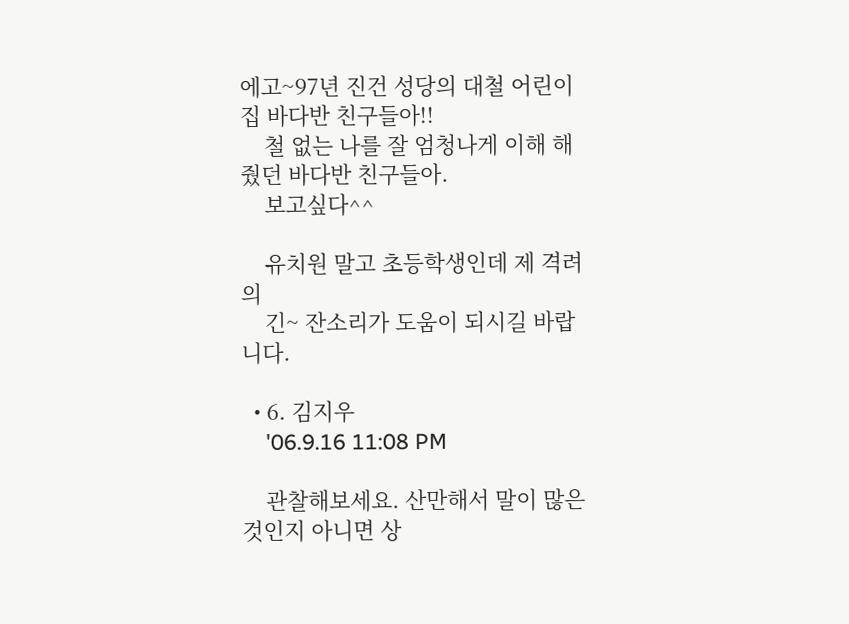에고~97년 진건 성당의 대철 어린이집 바다반 친구들아!!
    철 없는 나를 잘 엄청나게 이해 해 줬던 바다반 친구들아.
    보고싶다^^

    유치원 말고 초등학생인데 제 격려의
    긴~ 잔소리가 도움이 되시길 바랍니다.

  • 6. 김지우
    '06.9.16 11:08 PM

    관찰해보세요. 산만해서 말이 많은 것인지 아니면 상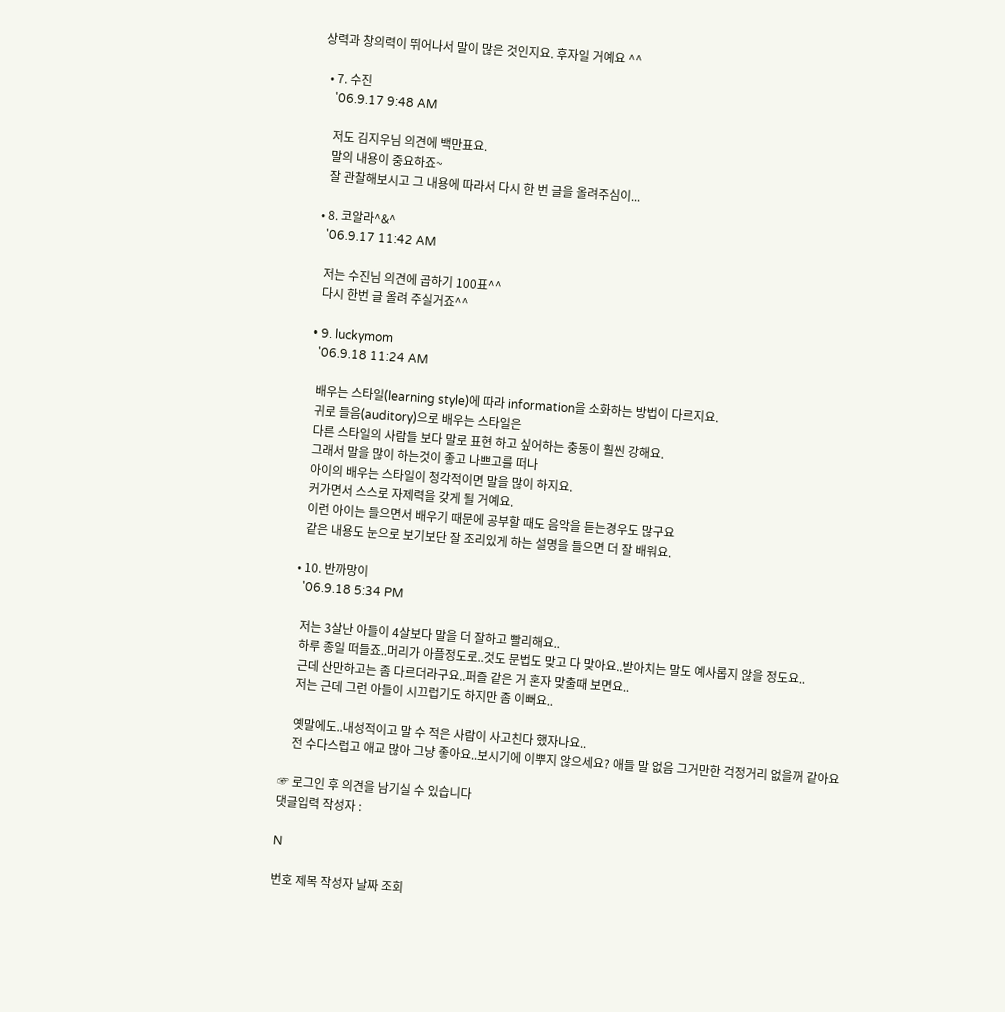상력과 창의력이 뛰어나서 말이 많은 것인지요. 후자일 거예요 ^^

  • 7. 수진
    '06.9.17 9:48 AM

    저도 김지우님 의견에 백만표요.
    말의 내용이 중요하죠~
    잘 관찰해보시고 그 내용에 따라서 다시 한 번 글을 올려주심이...

  • 8. 코알라^&^
    '06.9.17 11:42 AM

    저는 수진님 의견에 곱하기 100표^^
    다시 한번 글 올려 주실거죠^^

  • 9. luckymom
    '06.9.18 11:24 AM

    배우는 스타일(learning style)에 따라 information을 소화하는 방법이 다르지요.
    귀로 들음(auditory)으로 배우는 스타일은
    다른 스타일의 사람들 보다 말로 표현 하고 싶어하는 충동이 훨씬 강해요.
    그래서 말을 많이 하는것이 좋고 나쁘고를 떠나
    아이의 배우는 스타일이 청각적이면 말을 많이 하지요.
    커가면서 스스로 자제력을 갖게 될 거예요.
    이런 아이는 들으면서 배우기 때문에 공부할 때도 음악을 듣는경우도 많구요
    같은 내용도 눈으로 보기보단 잘 조리있게 하는 설명을 들으면 더 잘 배워요.

  • 10. 반까망이
    '06.9.18 5:34 PM

    저는 3살난 아들이 4살보다 말을 더 잘하고 빨리해요..
    하루 종일 떠들죠..머리가 아플정도로..것도 문법도 맞고 다 맞아요..받아치는 말도 예사롭지 않을 정도요..
    근데 산만하고는 좀 다르더라구요..퍼즐 같은 거 혼자 맞출때 보면요..
    저는 근데 그런 아들이 시끄럽기도 하지만 좀 이뻐요..

    옛말에도..내성적이고 말 수 적은 사람이 사고친다 했자나요..
    전 수다스럽고 애교 많아 그냥 좋아요..보시기에 이뿌지 않으세요? 애들 말 없음 그거만한 걱정거리 없을꺼 같아요

☞ 로그인 후 의견을 남기실 수 있습니다
댓글입력 작성자 :

N

번호 제목 작성자 날짜 조회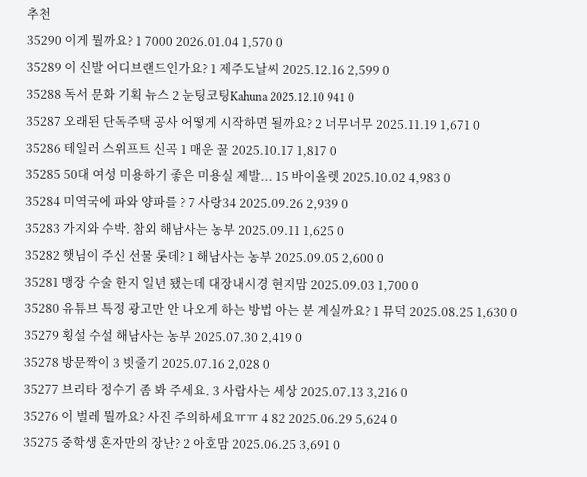추천
35290 이게 뭘까요? 1 7000 2026.01.04 1,570 0
35289 이 신발 어디브랜드인가요? 1 제주도날씨 2025.12.16 2,599 0
35288 독서 문화 기획 뉴스 2 눈팅코팅Kahuna 2025.12.10 941 0
35287 오래된 단독주택 공사 어떻게 시작하면 될까요? 2 너무너무 2025.11.19 1,671 0
35286 테일러 스위프트 신곡 1 매운 꿀 2025.10.17 1,817 0
35285 50대 여성 미용하기 좋은 미용실 제발... 15 바이올렛 2025.10.02 4,983 0
35284 미역국에 파와 양파를 ? 7 사랑34 2025.09.26 2,939 0
35283 가지와 수박. 참외 해남사는 농부 2025.09.11 1,625 0
35282 햇님이 주신 선물 롯데? 1 해남사는 농부 2025.09.05 2,600 0
35281 맹장 수술 한지 일년 됐는데 대장내시경 현지맘 2025.09.03 1,700 0
35280 유튜브 특정 광고만 안 나오게 하는 방법 아는 분 계실까요? 1 뮤덕 2025.08.25 1,630 0
35279 횡설 수설 해남사는 농부 2025.07.30 2,419 0
35278 방문짝이 3 빗줄기 2025.07.16 2,028 0
35277 브리타 정수기 좀 봐 주세요. 3 사람사는 세상 2025.07.13 3,216 0
35276 이 벌레 뭘까요? 사진 주의하세요ㅠㅠ 4 82 2025.06.29 5,624 0
35275 중학생 혼자만의 장난? 2 아호맘 2025.06.25 3,691 0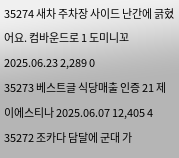35274 새차 주차장 사이드 난간에 긁혔어요. 컴바운드로 1 도미니꼬 2025.06.23 2,289 0
35273 베스트글 식당매출 인증 21 제이에스티나 2025.06.07 12,405 4
35272 조카다 담달에 군대 가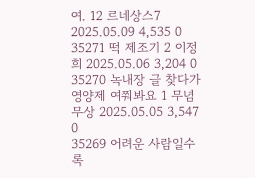여. 12 르네상스7 2025.05.09 4,535 0
35271 떡 제조기 2 이정희 2025.05.06 3,204 0
35270 녹내장 글 찾다가 영양제 여쭤봐요 1 무념무상 2025.05.05 3,547 0
35269 어려운 사람일수록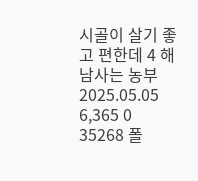시골이 살기 좋고 편한데 4 해남사는 농부 2025.05.05 6,365 0
35268 폴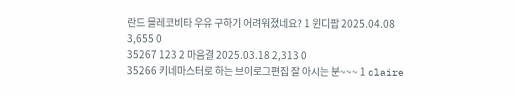란드 믈레코비타 우유 구하기 어려워졌네요? 1 윈디팝 2025.04.08 3,655 0
35267 123 2 마음결 2025.03.18 2,313 0
35266 키네마스터로 하는 브이로그편집 잘 아시는 분~~~ 1 claire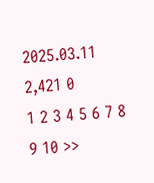2025.03.11 2,421 0
1 2 3 4 5 6 7 8 9 10 >>